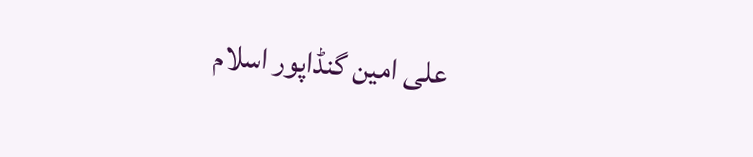علی امین گنڈاپور اسلام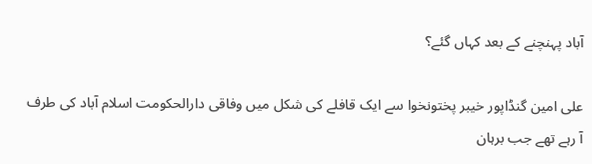آباد پہنچنے کے بعد کہاں گئے؟

علی امین گنڈاپور خیبر پختونخوا سے ایک قافلے کی شکل میں وفاقی دارالحکومت اسلام آباد کی طرف آ رہے تھے جب برہان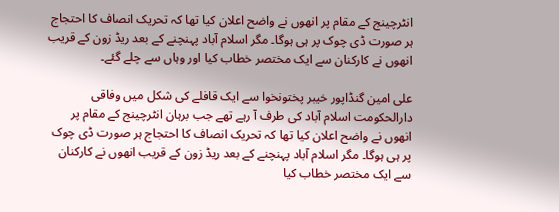انٹرچینج کے مقام پر انھوں نے واضح اعلان کیا تھا کہ تحریک انصاف کا احتجاج ہر صورت ڈی چوک پر ہی ہوگا۔ مگر اسلام آباد پہنچنے کے بعد ریڈ زون کے قریب انھوں نے کارکنان سے ایک مختصر خطاب کیا اور وہاں سے چلے گئے۔

علی امین گنڈاپور خیبر پختونخوا سے ایک قافلے کی شکل میں وفاقی دارالحکومت اسلام آباد کی طرف آ رہے تھے جب برہان انٹرچینج کے مقام پر انھوں نے واضح اعلان کیا تھا کہ تحریک انصاف کا احتجاج ہر صورت ڈی چوک پر ہی ہوگا۔ مگر اسلام آباد پہنچنے کے بعد ریڈ زون کے قریب انھوں نے کارکنان سے ایک مختصر خطاب کیا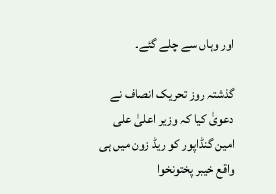اور وہاں سے چلے گئے۔

گذشتہ روز تحریک انصاف نے دعویٰ کیا کہ وزیر اعلیٰ علی امین گنڈاپور کو ریڈ زون میں ہی واقع خیبر پختونخوا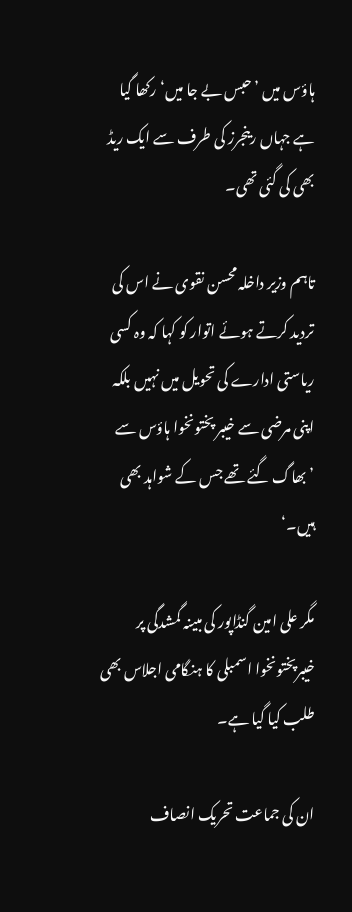ہاؤس میں ’حبس بے جا میں‘ رکھا گیا ہے جہاں رینجرز کی طرف سے ایک ریڈ بھی کی گئی تھی۔

تاہم وزیر داخلہ محسن نقوی نے اس کی تردید کرتے ہوئے اتوار کو کہا کہ وہ کسی ریاستی ادارے کی تحویل میں نہیں بلکہ اپنی مرضی سے خیبر پختونخوا ہاؤس سے ’بھاگ گئے تھے جس کے شواہد بھی ہیں۔‘

مگر علی امین گنڈاپور کی مبینہ گمشدگی پر خیبرپختونخوا اسمبلی کا ہنگامی اجلاس بھی طلب کیا گیا ہے۔

ان کی جماعت تحریک انصاف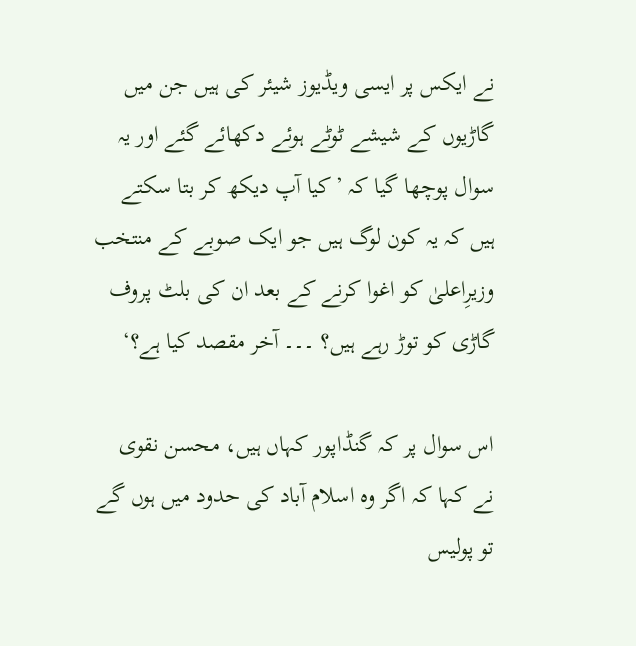نے ایکس پر ایسی ویڈیوز شیئر کی ہیں جن میں گاڑیوں کے شیشے ٹوٹے ہوئے دکھائے گئے اور یہ سوال پوچھا گیا کہ ’کیا آپ دیکھ کر بتا سکتے ہیں کہ یہ کون لوگ ہیں جو ایک صوبے کے منتخب وزیرِاعلیٰ کو اغوا کرنے کے بعد ان کی بلٹ پروف گاڑی کو توڑ رہے ہیں؟ ۔۔۔ آخر مقصد کیا ہے؟‘

اس سوال پر کہ گنڈاپور کہاں ہیں، محسن نقوی نے کہا کہ اگر وہ اسلام آباد کی حدود میں ہوں گے تو پولیس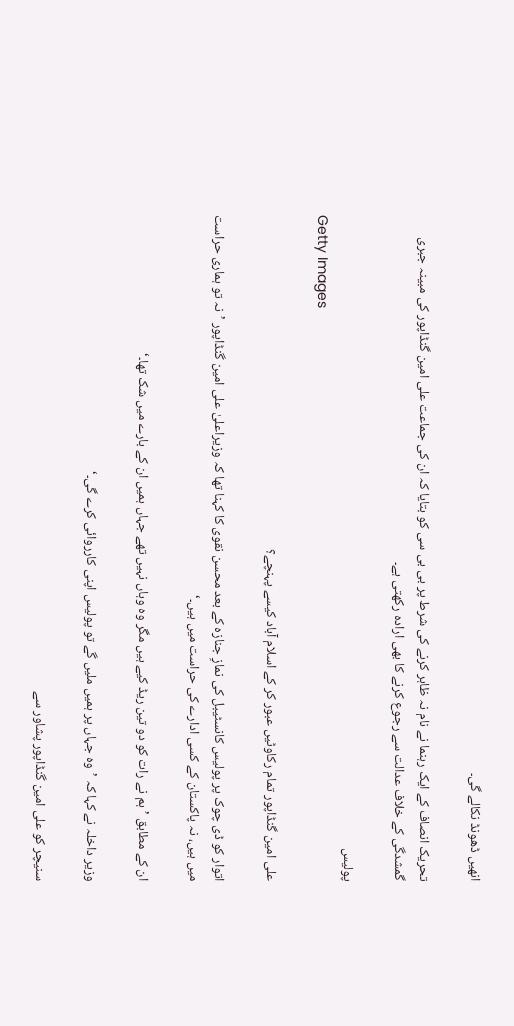انھیں ڈھونڈ نکالے گی۔

تحریک انصاف کے ایک رہنما نے نام نہ ظاہر کرنے کی شرط پر بی بی سی کو بتایا کہ ان کی جماعت علی امین گنڈاپور کی مبینہ جبری گمشدگی کے خلاف عدالت سے رجوع کرنے کا بھی ارادہ رکھتی ہے۔

پولیس
Getty Images

علی امین گنڈاپور تمام رکاوٹیں عبور کر کے اسلام آباد کیسے پہنچے؟

اتوار کو ڈی چوک پر پولیس کانسٹیبل کی نمازِ جنازہ کے بعد محسن نقوی کا کہنا تھا کہ وزیراعلیٰ علی امین گنڈاپور ’نہ تو ہماری حراست میں ہیں، نہ پاکستان کے کسی ادارے کی حراست میں ہیں۔‘

ان کے مطابق ’ہم نے رات کو دو تین ریڈ کیے ہیں مگر وہ وہاں نہیں تھے جہاں ہمیں ان کے بارے میں شک تھا۔‘

وزیر داخلہ نے کہا کہ ’وہ جہاں پر ہمیں ملیں گے تو پولیس اپنی کارروائی کرے گی۔‘

سنیچر کو علی امین گنڈاپور پشاور سے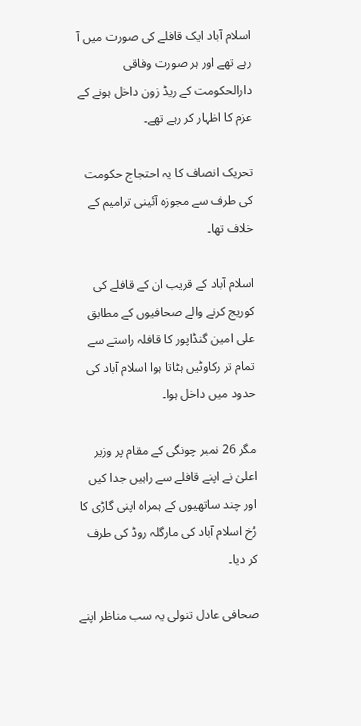اسلام آباد ایک قافلے کی صورت میں آ رہے تھے اور ہر صورت وفاقی دارالحکومت کے ریڈ زون داخل ہونے کے عزم کا اظہار کر رہے تھے۔

تحریک انصاف کا یہ احتجاج حکومت کی طرف سے مجوزہ آئینی ترامیم کے خلاف تھا۔

اسلام آباد کے قریب ان کے قافلے کی کوریج کرنے والے صحافیوں کے مطابق علی امین گنڈاپور کا قافلہ راستے سے تمام تر رکاوٹیں ہٹاتا ہوا اسلام آباد کی حدود میں داخل ہوا۔

مگر 26 نمبر چونگی کے مقام پر وزیر اعلیٰ نے اپنے قافلے سے راہیں جدا کیں اور چند ساتھیوں کے ہمراہ اپنی گاڑی کا رُخ اسلام آباد کی مارگلہ روڈ کی طرف کر دیا۔

صحافی عادل تنولی یہ سب مناظر اپنے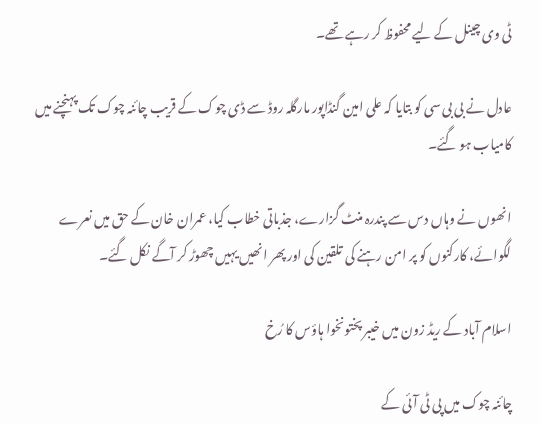ٹی وی چینل کے لیے محفوظ کر رہے تھے۔

عادل نے بی بی سی کو بتایا کہ علی امین گنڈاپور مارگلہ روڈ سے ڈی چوک کے قریب چائنہ چوک تک پہنچنے میں کامیاب ہو گئے۔

انھوں نے وہاں دس سے پندرہ منٹ گزارے، جذباتی خطاب کیا، عمران خان کے حق میں نعرے لگوائے، کارکنوں کو پر امن رہنے کی تلقین کی اور پھر انھیں یہیں چھوڑ کر آگے نکل گئے۔

اسلام آباد کے ریڈ زون میں خیبر پختونخوا ہاؤس کا رُخ

چائنہ چوک میں پی ٹی آئی کے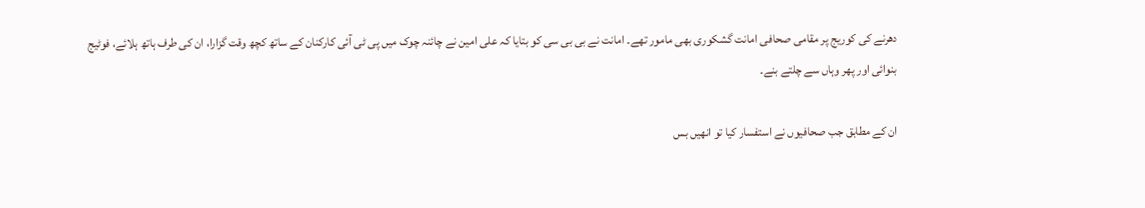دھرنے کی کوریج پر مقامی صحافی امانت گشکوری بھی مامور تھے۔ امانت نے بی بی سی کو بتایا کہ علی امین نے چائنہ چوک میں پی ٹی آئی کارکنان کے ساتھ کچھ وقت گزارا، ان کی طرف ہاتھ ہلائے، فوٹیج بنوائی اور پھر وہاں سے چلتے بنے۔

ان کے مطابق جب صحافیوں نے استفسار کیا تو انھیں بس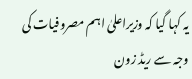یہ کہا گیا کہ وزیراعلیٰ اہم مصروفیات کی وجہ سے ریڈ زون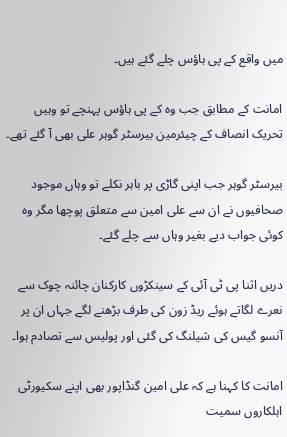میں واقع کے پی ہاؤس چلے گئے ہیں۔

امانت کے مطابق جب وہ کے پی ہاؤس پہنچے تو وہیں تحریک انصاف کے چیئرمین بیرسٹر گوہر علی بھی آ گئے تھے۔

بیرسٹر گوہر جب اپنی گاڑی پر باہر نکلے تو وہاں موجود صحافیوں نے ان سے علی امین سے متعلق پوچھا مگر وہ کوئی جواب دیے بغیر وہاں سے چلے گئے۔

دریں اثنا پی ٹی آئی کے سینکڑوں کارکنان چائنہ چوک سے نعرے لگاتے ہوئے ریڈ زون کی طرف بڑھنے لگے جہاں ان پر آنسو گیس کی شیلنگ کی گئی اور پولیس سے تصادم ہوا۔

امانت کا کہنا ہے کہ علی امین گنڈاپور بھی اپنے سکیورٹی اہلکاروں سمیت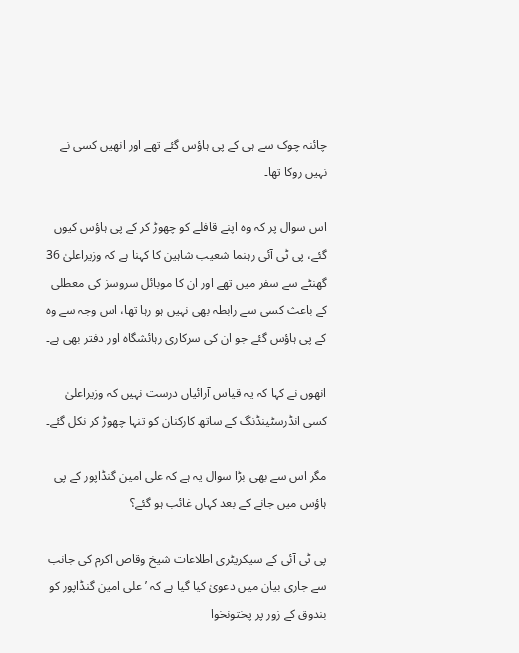چائنہ چوک سے ہی کے پی ہاؤس گئے تھے اور انھیں کسی نے نہیں روکا تھا۔

اس سوال پر کہ وہ اپنے قافلے کو چھوڑ کر کے پی ہاؤس کیوں گئے، پی ٹی آئی رہنما شعیب شاہین کا کہنا ہے کہ وزیراعلیٰ 36 گھنٹے سے سفر میں تھے اور ان کا موبائل سروسز کی معطلی کے باعث کسی سے رابطہ بھی نہیں ہو رہا تھا، اس وجہ سے وہ کے پی ہاؤس گئے جو ان کی سرکاری رہائشگاہ اور دفتر بھی ہے۔

انھوں نے کہا کہ یہ قیاس آرائیاں درست نہیں کہ وزیراعلیٰ کسی انڈرسٹینڈنگ کے ساتھ کارکنان کو تنہا چھوڑ کر نکل گئے۔

مگر اس سے بھی بڑا سوال یہ ہے کہ علی امین گنڈاپور کے پی ہاؤس میں جانے کے بعد کہاں غائب ہو گئے؟

پی ٹی آئی کے سیکریٹری اطلاعات شیخ وقاص اکرم کی جانب سے جاری بیان میں دعویٰ کیا گیا ہے کہ ’علی امین گنڈاپور کو بندوق کے زور پر پختونخوا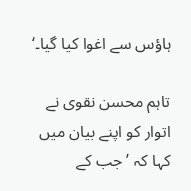ہاؤس سے اغوا کیا گیا۔‘

تاہم محسن نقوی نے اتوار کو اپنے بیان میں کہا کہ ’جب کے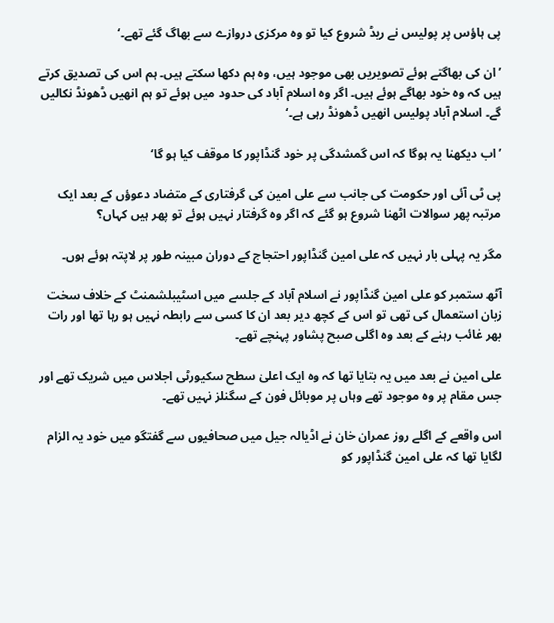پی ہاؤس پر پولیس نے ریڈ شروع کیا تو وہ مرکزی دروازے سے بھاگ گئے تھے۔‘

’ان کی بھاگتے ہوئے تصویریں بھی موجود ہیں، وہ ہم دکھا سکتے ہیں۔ ہم اس کی تصدیق کرتے ہیں کہ وہ خود بھاگے ہوئے ہیں۔ اگر وہ اسلام آباد کی حدود میں ہوئے تو ہم انھیں ڈھونڈ نکالیں گے۔ اسلام آباد پولیس انھیں ڈھونڈ رہی ہے۔‘

’اب دیکھنا یہ ہوگا کہ اس گمشدگی پر خود گنڈاپور کا موقف کیا ہو گا‘

پی ٹی آئی اور حکومت کی جانب سے علی امین کی گرفتاری کے متضاد دعوؤں کے بعد ایک مرتبہ پھر سوالات اٹھنا شروع ہو گئے کہ اگر وہ گرفتار نہیں ہوئے تو پھر ہیں کہاں؟

مگر یہ پہلی بار نہیں کہ علی امین گنڈاپور احتجاج کے دوران مبینہ طور پر لاپتہ ہوئے ہوں۔

آٹھ ستمبر کو علی امین گنڈاپور نے اسلام آباد کے جلسے میں اسٹیبلشمنٹ کے خلاف سخت زبان استعمال کی تھی تو اس کے کچھ دیر بعد ان کا کسی سے رابطہ نہیں ہو رہا تھا اور رات بھر غائب رہنے کے بعد وہ اگلی صبح پشاور پہنچے تھے۔

علی امین نے بعد میں یہ بتایا تھا کہ وہ ایک اعلیٰ سطح سکیورٹی اجلاس میں شریک تھے اور جس مقام پر وہ موجود تھے وہاں پر موبائل فون کے سگنلز نہیں تھے۔

اس واقعے کے اگلے روز عمران خان نے اڈیالہ جیل میں صحافیوں سے گفتگو میں خود یہ الزام لگایا تھا کہ علی امین گنڈاپور کو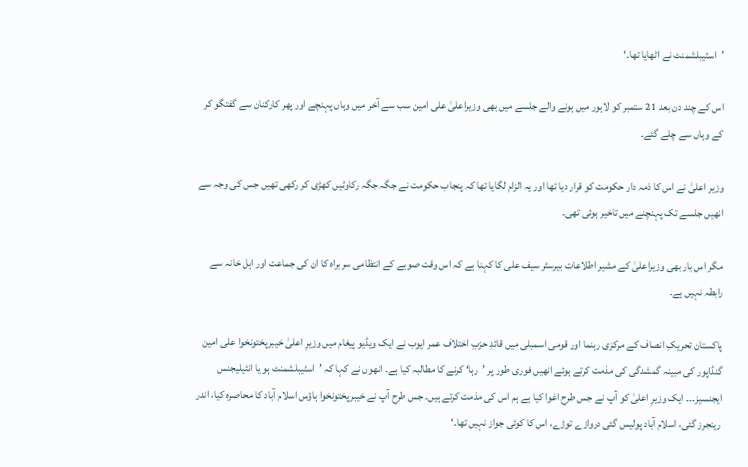’اسٹیبلشمنٹ نے اٹھایا تھا۔‘

اس کے چند دن بعد 21 ستمبر کو لاہور میں ہونے والے جلسے میں بھی وزیراعلیٰ علی امین سب سے آخر میں وہاں پہنچے اور پھر کارکنان سے گفتگو کر کے وہاں سے چلے گئے۔

وزیر اعلیٰ نے اس کا ذمہ دار حکومت کو قرار دیا تھا اور یہ الزام لگایا تھا کہ پنجاب حکومت نے جگہ جگہ رکاوٹیں کھڑی کر رکھی تھیں جس کی وجہ سے انھیں جلسے تک پہنچنے میں تاخیر ہوئی تھی۔

مگر اس بار بھی وزیراعلیٰ کے مشیر اطلاعات بیرسٹر سیف علی کا کہنا ہے کہ اس وقت صوبے کے انتظامی سربراہ کا ان کی جماعت اور اہل خانہ سے رابطہ نہیں ہے۔

پاکستان تحریکِ انصاف کے مرکزی رہنما اور قومی اسمبلی میں قائدِ حزبِ اختلاف عمر ایوب نے ایک ویڈیو پیغام میں وزیرِ اعلیٰ خیبرپختونخوا علی امین گنڈاپور کی مبینہ گمشدگی کی مذمت کرتے ہوئے انھیں فوری طور پر ’رہا‘ کرنے کا مطالبہ کیا ہے۔ انھوں نے کہا کہ ’اسٹیبلشمنٹ ہو یا انٹیلیجنس ایجنسیز۔۔۔ ایک وزیرِ اعلیٰ کو آپ نے جس طرح اغوا کیا ہے ہم اس کی مذمت کرتے ہیں۔ جس طرح آپ نے خیبرپختونخوا ہاؤس اسلام آباد کا محاصرہ کیا، اندر رینجرز گئی، اسلام آباد پولیس گئی دروازے توڑے، اس کا کوئی جواز نہیں تھا۔‘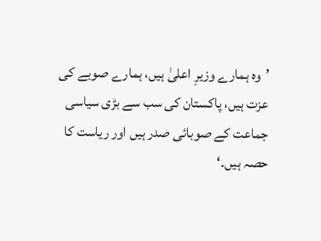’وہ ہمارے وزیرِ اعلیٰ ہیں، ہمارے صوبے کی عزت ہیں، پاکستان کی سب سے بڑی سیاسی جماعت کے صوبائی صدر ہیں اور ریاست کا حصہ ہیں۔‘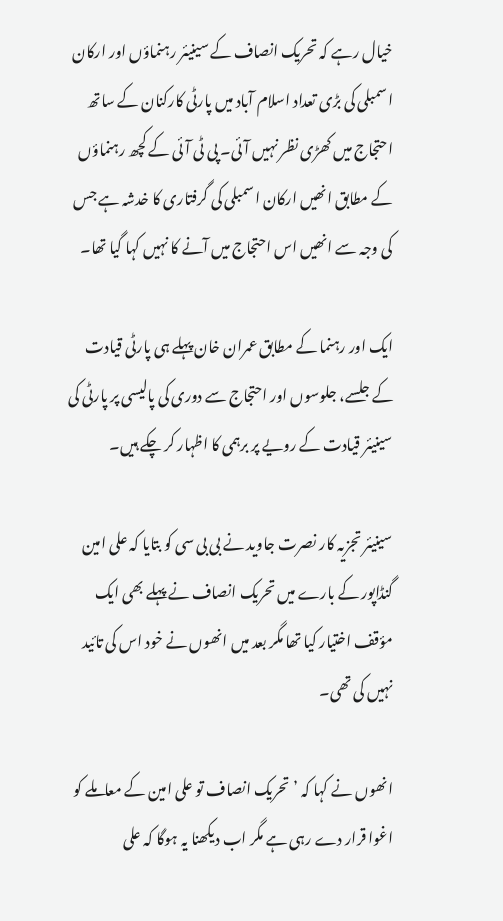خیال رہے کہ تحریک انصاف کے سینیئر رہنماؤں اور ارکان اسمبلی کی بڑی تعداد اسلام آباد میں پارٹی کارکنان کے ساتھ احتجاج میں کھڑی نظر نہیں آئی۔ پی ٹی آئی کے کچھ رہنماؤں کے مطابق انھیں ارکان اسمبلی کی گرفتاری کا خدشہ ہے جس کی وجہ سے انھیں اس احتجاج میں آنے کا نہیں کہا گیا تھا۔

ایک اور رہنما کے مطابق عمران خان پہلے ہی پارٹی قیادت کے جلسے، جلوسوں اور احتجاج سے دوری کی پالیسی پر پارٹی کی سینیئر قیادت کے رویے پر برہمی کا اظہار کر چکے ہیں۔

سینیئر تجزیہ کار نصرت جاوید نے بی بی سی کو بتایا کہ علی امین گنڈاپور کے بارے میں تحریک انصاف نے پہلے بھی ایک مؤقف اختیار کیا تھا مگر بعد میں انھوں نے خود اس کی تائید نہیں کی تھی۔

انھوں نے کہا کہ ’تحریک انصاف تو علی امین کے معاملے کو اغوا قرار دے رہی ہے مگر اب دیکھنا یہ ہوگا کہ علی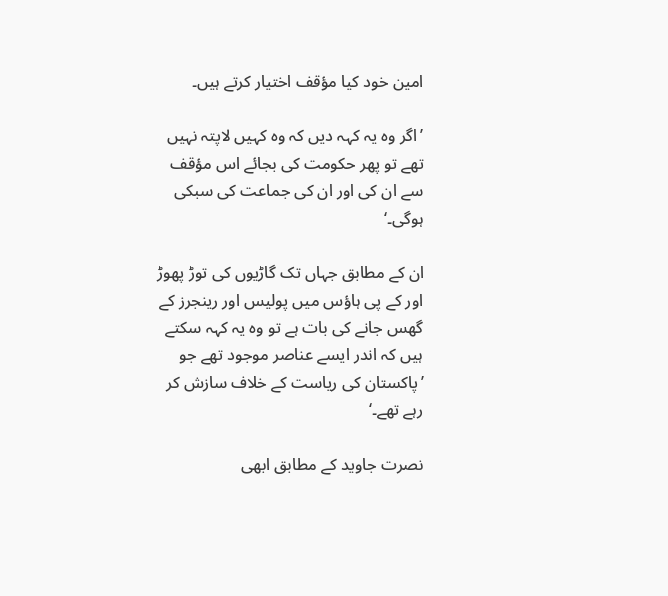امین خود کیا مؤقف اختیار کرتے ہیں۔

’اگر وہ یہ کہہ دیں کہ وہ کہیں لاپتہ نہیں تھے تو پھر حکومت کی بجائے اس مؤقف سے ان کی اور ان کی جماعت کی سبکی ہوگی۔‘

ان کے مطابق جہاں تک گاڑیوں کی توڑ پھوڑ اور کے پی ہاؤس میں پولیس اور رینجرز کے گھس جانے کی بات ہے تو وہ یہ کہہ سکتے ہیں کہ اندر ایسے عناصر موجود تھے جو ’پاکستان کی ریاست کے خلاف سازش کر رہے تھے۔‘

نصرت جاوید کے مطابق ابھی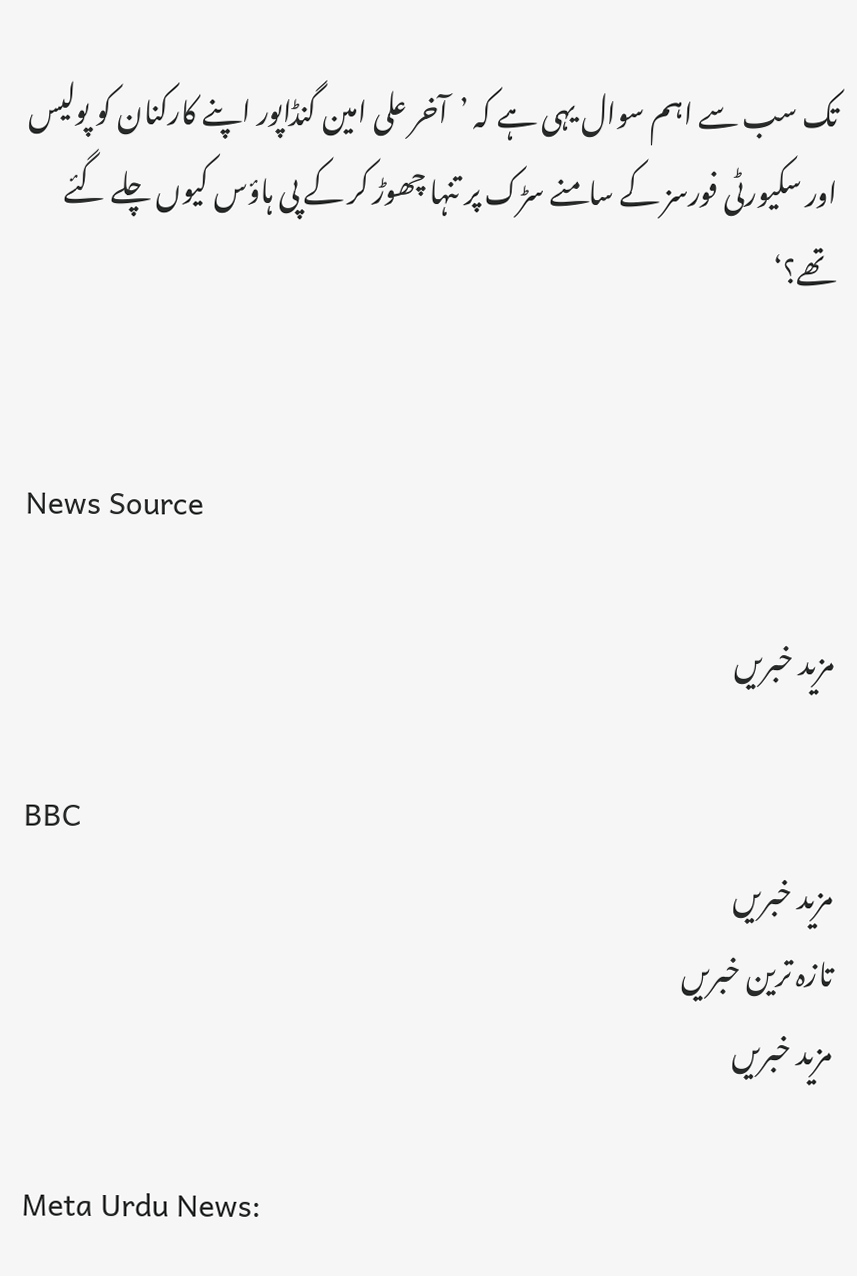تک سب سے اہم سوال یہی ہے کہ ’آخر علی امین گنڈاپور اپنے کارکنان کو پولیس اور سکیورٹی فورسز کے سامنے سڑک پر تنہا چھوڑ کر کے پی ہاؤس کیوں چلے گئے تھے؟‘


News Source

مزید خبریں

BBC
مزید خبریں
تازہ ترین خبریں
مزید خبریں

Meta Urdu News: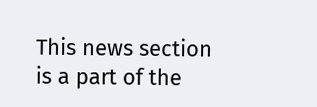This news section is a part of the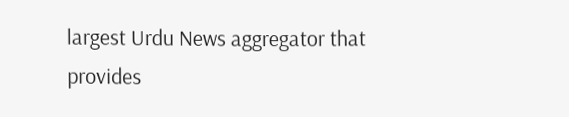largest Urdu News aggregator that provides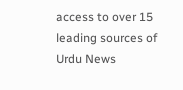access to over 15 leading sources of Urdu News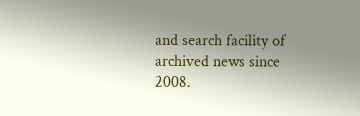and search facility of archived news since 2008.